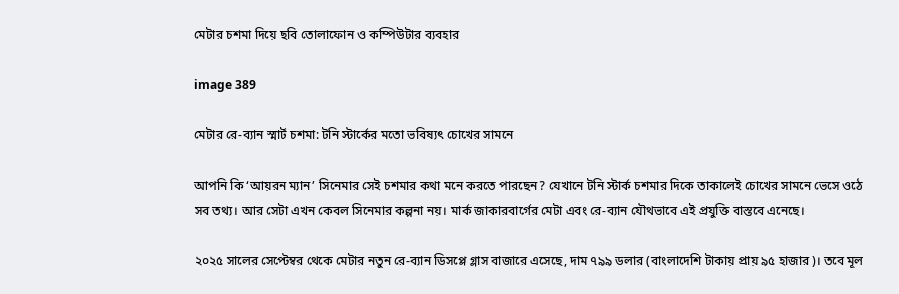মেটার চশমা দিয়ে ছবি তোলাফোন ও কম্পিউটার ব্যবহার

image 389

মেটার রে-ব্যান স্মার্ট চশমা: টনি স্টার্কের মতো ভবিষ্যৎ চোখের সামনে

আপনি কি ‘আয়রন ম্যান’ সিনেমার সেই চশমার কথা মনে করতে পারছেন? যেখানে টনি স্টার্ক চশমার দিকে তাকালেই চোখের সামনে ভেসে ওঠে সব তথ্য। আর সেটা এখন কেবল সিনেমার কল্পনা নয়। মার্ক জাকারবার্গের মেটা এবং রে-ব্যান যৌথভাবে এই প্রযুক্তি বাস্তবে এনেছে।

২০২৫ সালের সেপ্টেম্বর থেকে মেটার নতুন রে-ব্যান ডিসপ্লে গ্লাস বাজারে এসেছে, দাম ৭৯৯ ডলার (বাংলাদেশি টাকায় প্রায় ৯৫ হাজার)। তবে মূল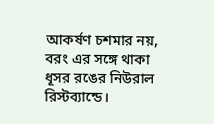আকর্ষণ চশমার নয়, বরং এর সঙ্গে থাকা ধূসর রঙের নিউরাল রিস্টব্যান্ডে।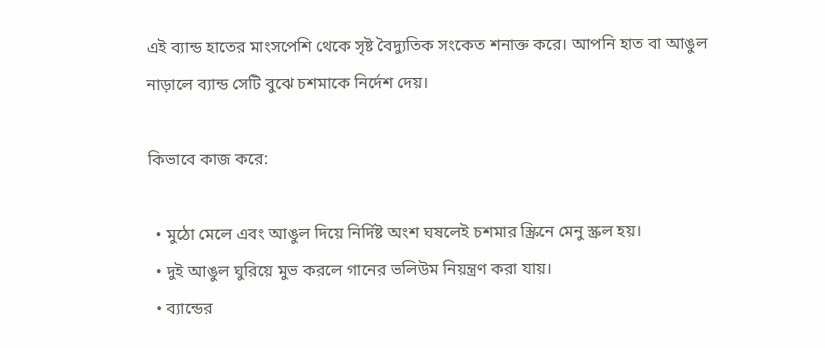এই ব্যান্ড হাতের মাংসপেশি থেকে সৃষ্ট বৈদ্যুতিক সংকেত শনাক্ত করে। আপনি হাত বা আঙুল নাড়ালে ব্যান্ড সেটি বুঝে চশমাকে নির্দেশ দেয়।

কিভাবে কাজ করে:

  • মুঠো মেলে এবং আঙুল দিয়ে নির্দিষ্ট অংশ ঘষলেই চশমার স্ক্রিনে মেনু স্ক্রল হয়।
  • দুই আঙুল ঘুরিয়ে মুভ করলে গানের ভলিউম নিয়ন্ত্রণ করা যায়।
  • ব্যান্ডের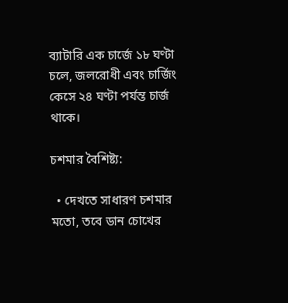ব্যাটারি এক চার্জে ১৮ ঘণ্টা চলে, জলরোধী এবং চার্জিং কেসে ২৪ ঘণ্টা পর্যন্ত চার্জ থাকে।

চশমার বৈশিষ্ট্য:

  • দেখতে সাধারণ চশমার মতো, তবে ডান চোখের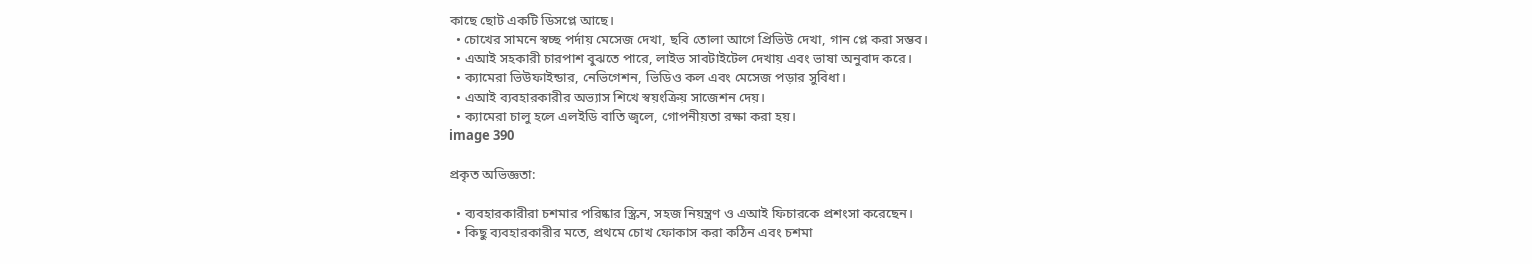কাছে ছোট একটি ডিসপ্লে আছে।
  • চোখের সামনে স্বচ্ছ পর্দায় মেসেজ দেখা, ছবি তোলা আগে প্রিভিউ দেখা, গান প্লে করা সম্ভব।
  • এআই সহকারী চারপাশ বুঝতে পারে, লাইভ সাবটাইটেল দেখায় এবং ভাষা অনুবাদ করে।
  • ক্যামেরা ভিউফাইন্ডার, নেভিগেশন, ভিডিও কল এবং মেসেজ পড়ার সুবিধা।
  • এআই ব্যবহারকারীর অভ্যাস শিখে স্বয়ংক্রিয় সাজেশন দেয়।
  • ক্যামেরা চালু হলে এলইডি বাতি জ্বলে, গোপনীয়তা রক্ষা করা হয়।
image 390

প্রকৃত অভিজ্ঞতা:

  • ব্যবহারকারীরা চশমার পরিষ্কার স্ক্রিন, সহজ নিয়ন্ত্রণ ও এআই ফিচারকে প্রশংসা করেছেন।
  • কিছু ব্যবহারকারীর মতে, প্রথমে চোখ ফোকাস করা কঠিন এবং চশমা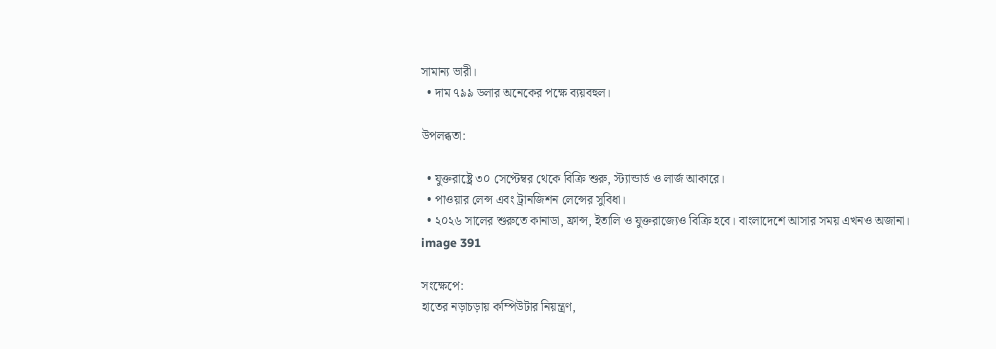সামান্য ভারী।
  • দাম ৭৯৯ ডলার অনেকের পক্ষে ব্যয়বহুল।

উপলব্ধতা:

  • যুক্তরাষ্ট্রে ৩০ সেপ্টেম্বর থেকে বিক্রি শুরু, স্ট্যান্ডার্ড ও লার্জ আকারে।
  • পাওয়ার লেন্স এবং ট্রানজিশন লেন্সের সুবিধা।
  • ২০২৬ সালের শুরুতে কানাডা, ফ্রান্স, ইতালি ও যুক্তরাজ্যেও বিক্রি হবে। বাংলাদেশে আসার সময় এখনও অজানা।
image 391

সংক্ষেপে:
হাতের নড়াচড়ায় কম্পিউটার নিয়ন্ত্রণ,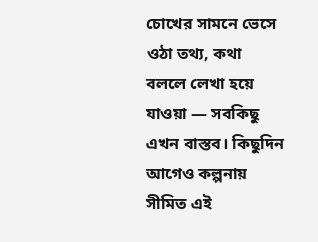চোখের সামনে ভেসে ওঠা তথ্য, কথা বললে লেখা হয়ে যাওয়া — সবকিছু এখন বাস্তব। কিছুদিন আগেও কল্পনায় সীমিত এই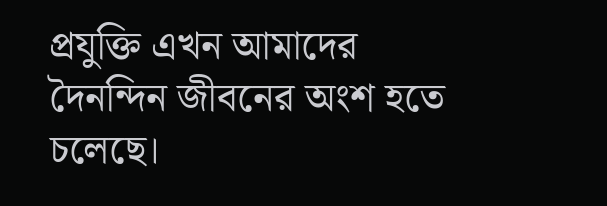প্রযুক্তি এখন আমাদের দৈনন্দিন জীবনের অংশ হতে চলেছে।